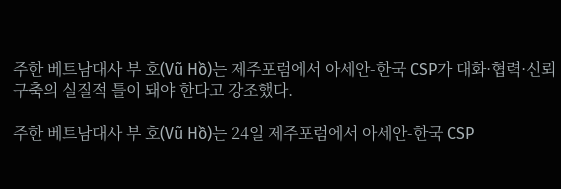주한 베트남대사 부 호(Vũ Hồ)는 제주포럼에서 아세안-한국 CSP가 대화·협력·신뢰 구축의 실질적 틀이 돼야 한다고 강조했다.

주한 베트남대사 부 호(Vũ Hồ)는 24일 제주포럼에서 아세안-한국 CSP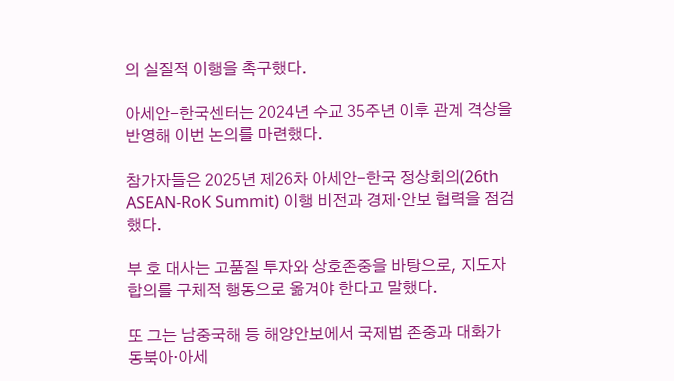의 실질적 이행을 촉구했다.

아세안-한국센터는 2024년 수교 35주년 이후 관계 격상을 반영해 이번 논의를 마련했다.

참가자들은 2025년 제26차 아세안-한국 정상회의(26th ASEAN-RoK Summit) 이행 비전과 경제·안보 협력을 점검했다.

부 호 대사는 고품질 투자와 상호존중을 바탕으로, 지도자 합의를 구체적 행동으로 옮겨야 한다고 말했다.

또 그는 남중국해 등 해양안보에서 국제법 존중과 대화가 동북아·아세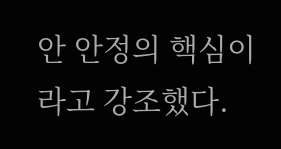안 안정의 핵심이라고 강조했다.